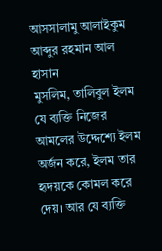আসসালামু আলাইকুম
আব্দুর রহমান আল হাসান
মুসলিম, তালিবুল ইলম
যে ব্যক্তি নিজের আমলের উদ্দেশ্যে ইলম অর্জন করে, ইলম তার হৃদয়কে কোমল করে দেয়। আর যে ব্যক্তি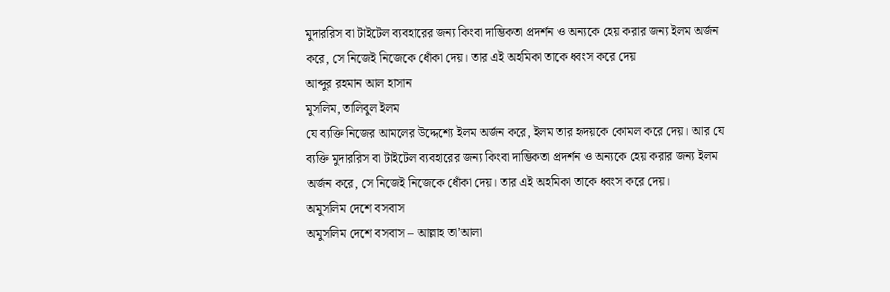মুদাররিস বা টাইটেল ব্যবহারের জন্য কিংবা দাম্ভিকতা প্রদর্শন ও অন্যকে হেয় করার জন্য ইলম অর্জন করে, সে নিজেই নিজেকে ধোঁকা দেয়। তার এই অহমিকা তাকে ধ্বংস করে দেয়
আব্দুর রহমান আল হাসান
মুসলিম, তালিবুল ইলম
যে ব্যক্তি নিজের আমলের উদ্দেশ্যে ইলম অর্জন করে, ইলম তার হৃদয়কে কোমল করে দেয়। আর যে ব্যক্তি মুদাররিস বা টাইটেল ব্যবহারের জন্য কিংবা দাম্ভিকতা প্রদর্শন ও অন্যকে হেয় করার জন্য ইলম অর্জন করে, সে নিজেই নিজেকে ধোঁকা দেয়। তার এই অহমিকা তাকে ধ্বংস করে দেয়।
অমুসলিম দেশে বসবাস
অমুসলিম দেশে বসবাস – আল্লাহ তা’আলা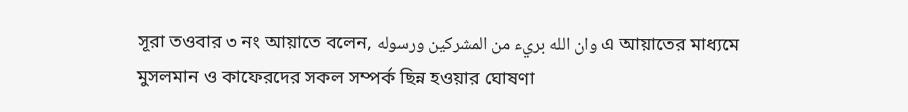সূরা তওবার ৩ নং আয়াতে বলেন, وان الله بريء من المشركين ورسوله এ আয়াতের মাধ্যমে মুসলমান ও কাফেরদের সকল সম্পর্ক ছিন্ন হওয়ার ঘোষণা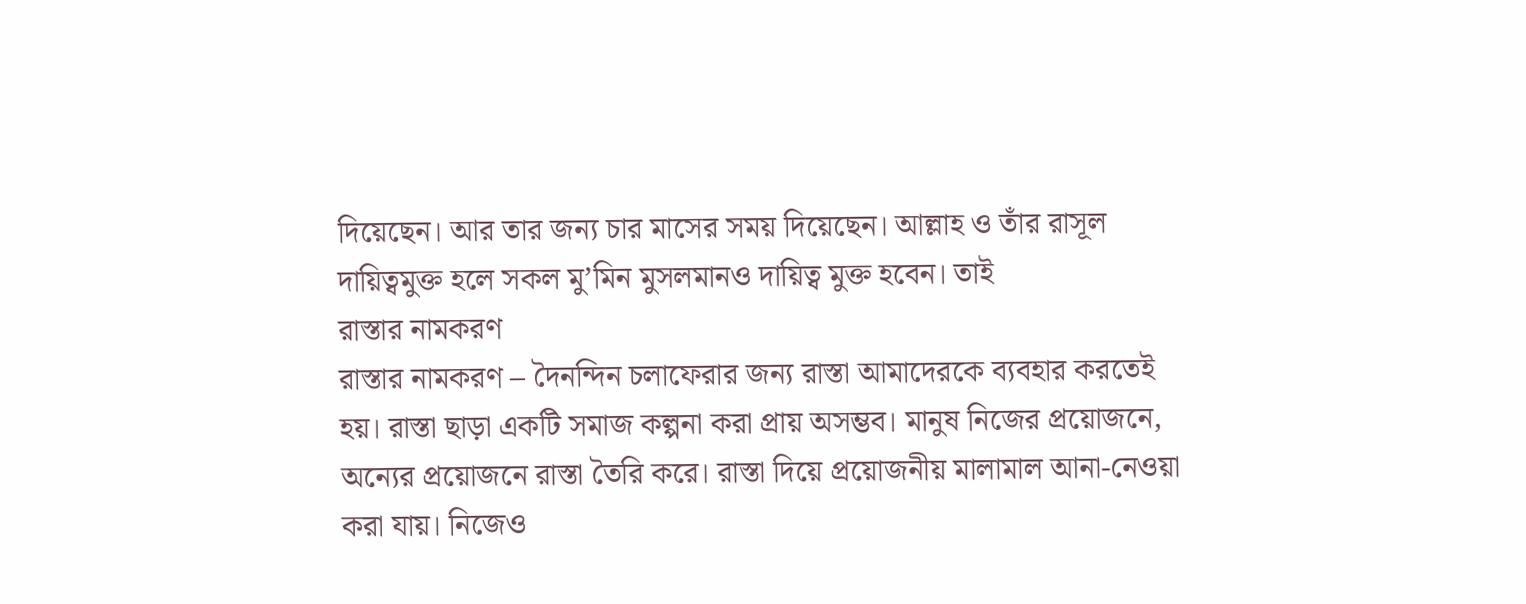দিয়েছেন। আর তার জন্য চার মাসের সময় দিয়েছেন। আল্লাহ ও তাঁর রাসূল দায়িত্বমুক্ত হলে সকল মু’মিন মুসলমানও দায়িত্ব মুক্ত হবেন। তাই
রাস্তার নামকরণ
রাস্তার নামকরণ – দৈনন্দিন চলাফেরার জন্য রাস্তা আমাদেরকে ব্যবহার করতেই হয়। রাস্তা ছাড়া একটি সমাজ কল্পনা করা প্রায় অসম্ভব। মানুষ নিজের প্রয়োজনে, অন্যের প্রয়োজনে রাস্তা তৈরি করে। রাস্তা দিয়ে প্রয়োজনীয় মালামাল আনা-নেওয়া করা যায়। নিজেও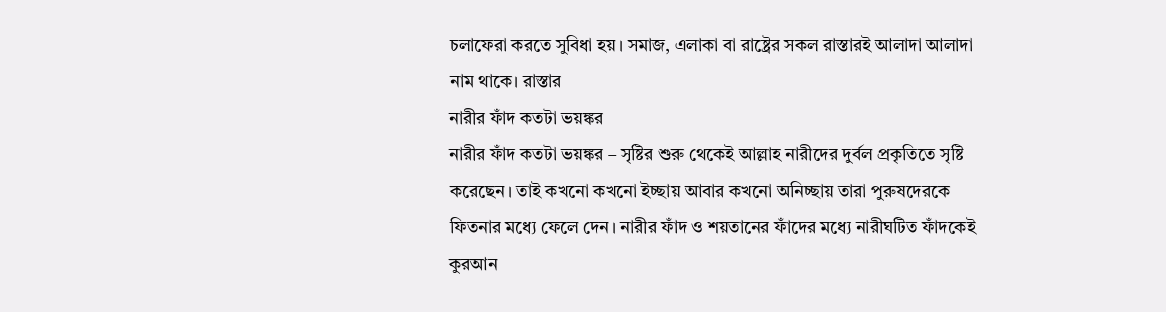চলাফেরা করতে সুবিধা হয়। সমাজ, এলাকা বা রাষ্ট্রের সকল রাস্তারই আলাদা আলাদা নাম থাকে। রাস্তার
নারীর ফাঁদ কতটা ভয়ঙ্কর
নারীর ফাঁদ কতটা ভয়ঙ্কর – সৃষ্টির শুরু থেকেই আল্লাহ নারীদের দুর্বল প্রকৃতিতে সৃষ্টি করেছেন। তাই কখনো কখনো ইচ্ছায় আবার কখনো অনিচ্ছায় তারা পুরুষদেরকে ফিতনার মধ্যে ফেলে দেন। নারীর ফাঁদ ও শয়তানের ফাঁদের মধ্যে নারীঘটিত ফাঁদকেই কুরআন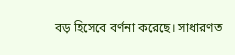বড় হিসেবে বর্ণনা করেছে। সাধারণত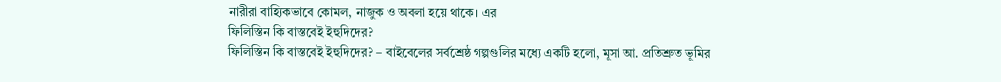নারীরা বাহ্যিকভাবে কোমল, নাজুক ও অবলা হয়ে থাকে। এর
ফিলিস্তিন কি বাস্তবেই ইহুদিদের?
ফিলিস্তিন কি বাস্তবেই ইহুদিদের? – বাইবেলের সর্বশ্রেষ্ঠ গল্পগুলির মধ্যে একটি হলো, মূসা আ. প্রতিশ্রুত ভূমির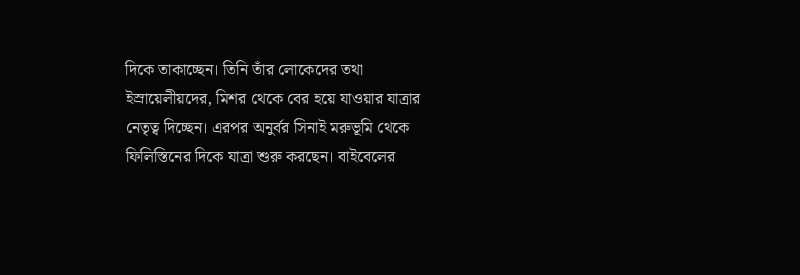দিকে তাকাচ্ছেন। তিনি তাঁর লোকেদের তথা ইস্রায়েলীয়দের, মিশর থেকে বের হয়ে যাওয়ার যাত্রার নেতৃত্ব দিচ্ছেন। এরপর অনুর্বর সিনাই মরুভূমি থেকে ফিলিস্তিনের দিকে যাত্রা শুরু করছেন। বাইবেলের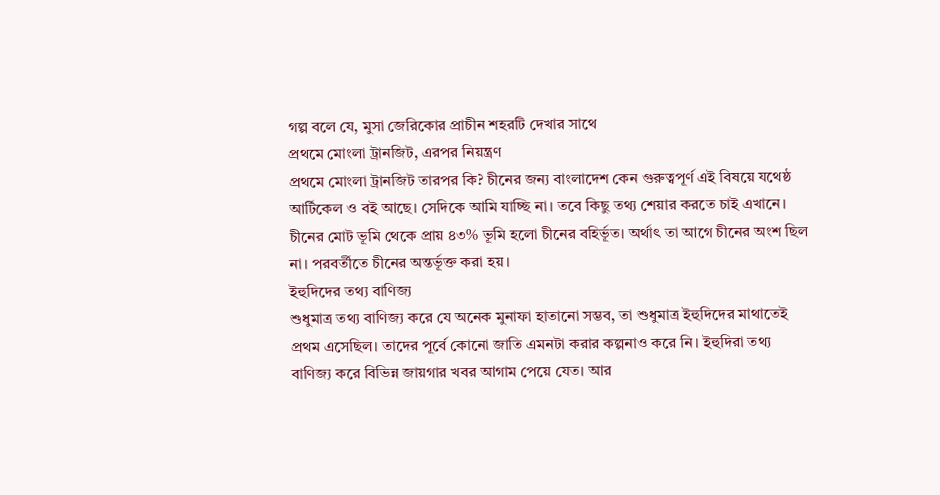গল্প বলে যে, মুসা জেরিকোর প্রাচীন শহরটি দেখার সাথে
প্রথমে মোংলা ট্রানজিট, এরপর নিয়ন্ত্রণ
প্রথমে মোংলা ট্রানজিট তারপর কি? চীনের জন্য বাংলাদেশ কেন গুরুত্বপূর্ণ এই বিষয়ে যথেষ্ঠ আর্টিকেল ও বই আছে। সেদিকে আমি যাচ্ছি না। তবে কিছু তথ্য শেয়ার করতে চাই এখানে। চীনের মোট ভূমি থেকে প্রায় ৪৩% ভূমি হলো চীনের বহির্ভূত। অর্থাৎ তা আগে চীনের অংশ ছিল না। পরবর্তীতে চীনের অন্তর্ভূক্ত করা হয়।
ইহুদিদের তথ্য বাণিজ্য
শুধুমাত্র তথ্য বাণিজ্য করে যে অনেক মুনাফা হাতানো সম্ভব, তা শুধুমাত্র ইহুদিদের মাথাতেই প্রথম এসেছিল। তাদের পূর্বে কোনো জাতি এমনটা করার কল্পনাও করে নি। ইহুদিরা তথ্য বাণিজ্য করে বিভিন্ন জায়গার খবর আগাম পেয়ে যেত। আর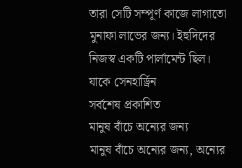তারা সেটি সম্পূর্ণ কাজে লাগাতো মুনাফা লাভের জন্য। ইহুদিদের নিজস্ব একটি পার্লামেন্ট ছিল। যাকে সেনহার্ড্রিন
সর্বশেষ প্রকাশিত
মানুষ বাঁচে অন্যের জন্য
মানুষ বাঁচে অন্যের জন্য, অন্যের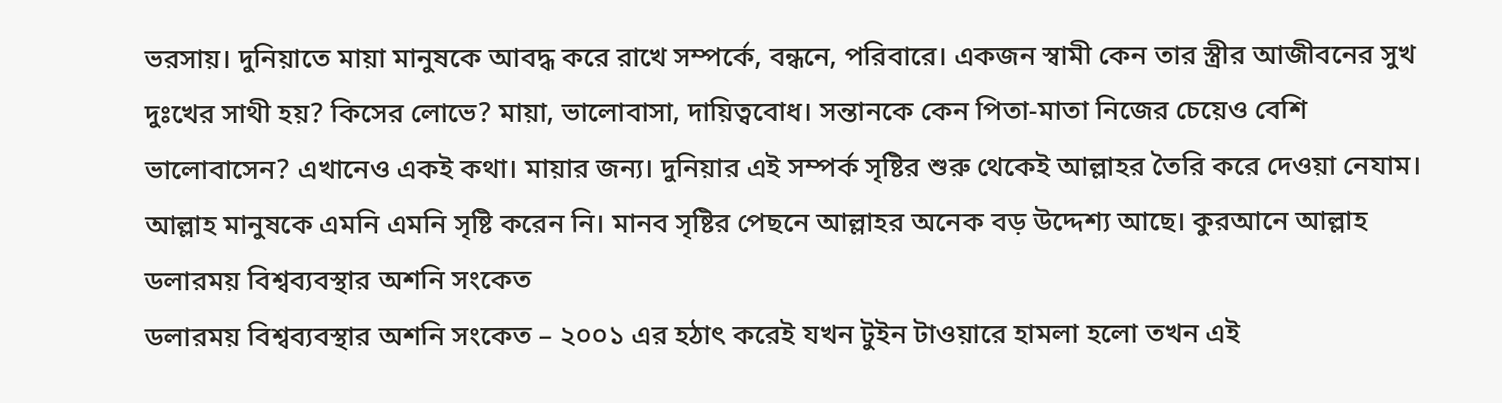ভরসায়। দুনিয়াতে মায়া মানুষকে আবদ্ধ করে রাখে সম্পর্কে, বন্ধনে, পরিবারে। একজন স্বামী কেন তার স্ত্রীর আজীবনের সুখ দুঃখের সাথী হয়? কিসের লোভে? মায়া, ভালোবাসা, দায়িত্ববোধ। সন্তানকে কেন পিতা-মাতা নিজের চেয়েও বেশি ভালোবাসেন? এখানেও একই কথা। মায়ার জন্য। দুনিয়ার এই সম্পর্ক সৃষ্টির শুরু থেকেই আল্লাহর তৈরি করে দেওয়া নেযাম। আল্লাহ মানুষকে এমনি এমনি সৃষ্টি করেন নি। মানব সৃষ্টির পেছনে আল্লাহর অনেক বড় উদ্দেশ্য আছে। কুরআনে আল্লাহ
ডলারময় বিশ্বব্যবস্থার অশনি সংকেত
ডলারময় বিশ্বব্যবস্থার অশনি সংকেত – ২০০১ এর হঠাৎ করেই যখন টুইন টাওয়ারে হামলা হলো তখন এই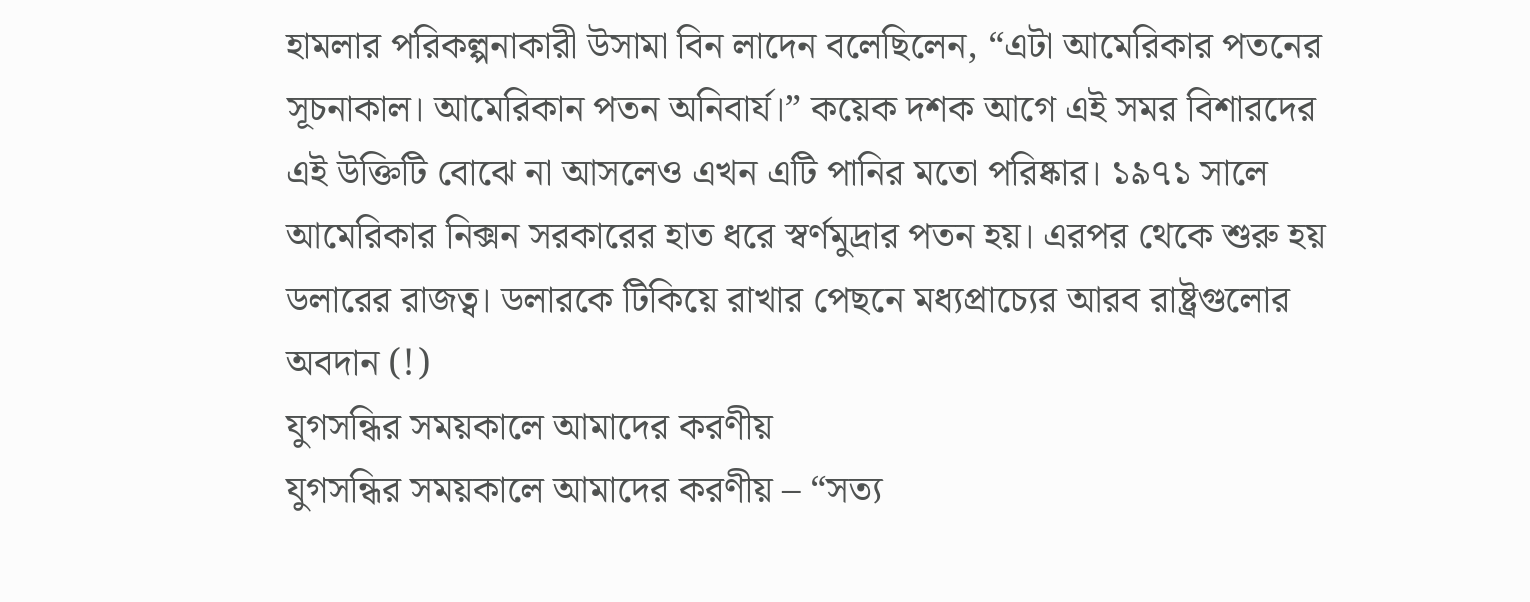হামলার পরিকল্পনাকারী উসামা বিন লাদেন বলেছিলেন, “এটা আমেরিকার পতনের সূচনাকাল। আমেরিকান পতন অনিবার্য।” কয়েক দশক আগে এই সমর বিশারদের এই উক্তিটি বোঝে না আসলেও এখন এটি পানির মতো পরিষ্কার। ১৯৭১ সালে আমেরিকার নিক্সন সরকারের হাত ধরে স্বর্ণমুদ্রার পতন হয়। এরপর থেকে শুরু হয় ডলারের রাজত্ব। ডলারকে টিকিয়ে রাখার পেছনে মধ্যপ্রাচ্যের আরব রাষ্ট্রগুলোর অবদান (!)
যুগসন্ধির সময়কালে আমাদের করণীয়
যুগসন্ধির সময়কালে আমাদের করণীয় – “সত্য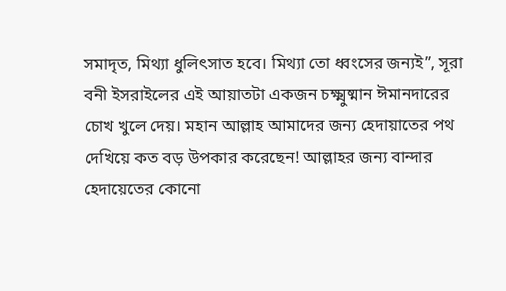সমাদৃত, মিথ্যা ধুলিৎসাত হবে। মিথ্যা তো ধ্বংসের জন্যই”, সূরা বনী ইসরাইলের এই আয়াতটা একজন চক্ষ্মুষ্মান ঈমানদারের চোখ খুলে দেয়। মহান আল্লাহ আমাদের জন্য হেদায়াতের পথ দেখিয়ে কত বড় উপকার করেছেন! আল্লাহর জন্য বান্দার হেদায়েতের কোনো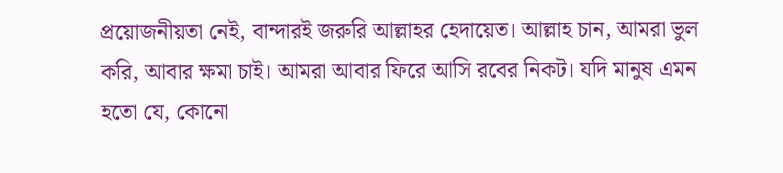প্রয়োজনীয়তা নেই, বান্দারই জরুরি আল্লাহর হেদায়েত। আল্লাহ চান, আমরা ভুল করি, আবার ক্ষমা চাই। আমরা আবার ফিরে আসি রবের নিকট। যদি মানুষ এমন হতো যে, কোনো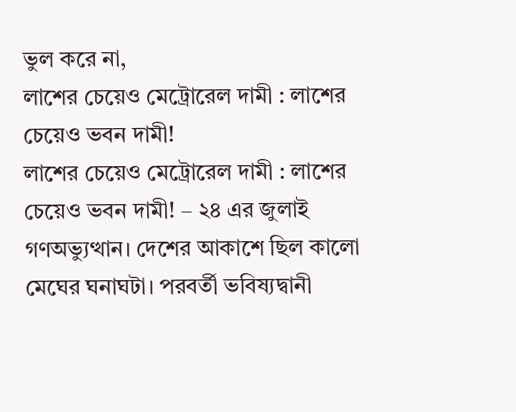ভুল করে না,
লাশের চেয়েও মেট্রোরেল দামী : লাশের চেয়েও ভবন দামী!
লাশের চেয়েও মেট্রোরেল দামী : লাশের চেয়েও ভবন দামী! – ২৪ এর জুলাই গণঅভ্যুত্থান। দেশের আকাশে ছিল কালো মেঘের ঘনাঘটা। পরবর্তী ভবিষ্যদ্বানী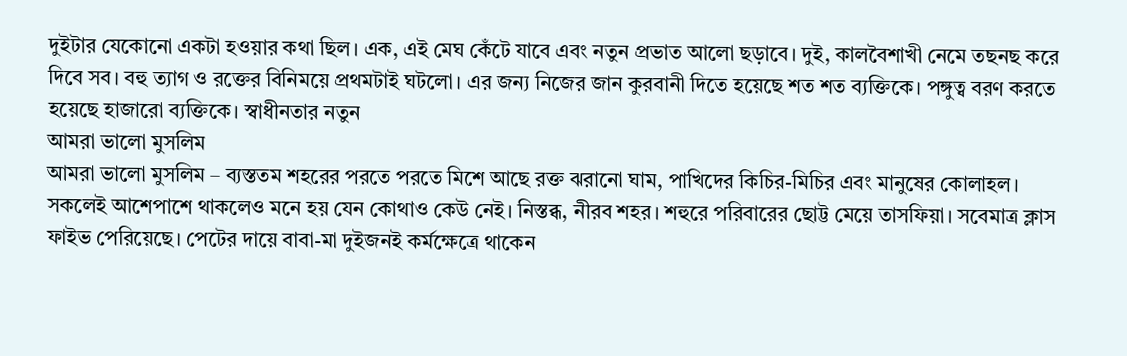দুইটার যেকোনো একটা হওয়ার কথা ছিল। এক, এই মেঘ কেঁটে যাবে এবং নতুন প্রভাত আলো ছড়াবে। দুই, কালবৈশাখী নেমে তছনছ করে দিবে সব। বহু ত্যাগ ও রক্তের বিনিময়ে প্রথমটাই ঘটলো। এর জন্য নিজের জান কুরবানী দিতে হয়েছে শত শত ব্যক্তিকে। পঙ্গুত্ব বরণ করতে হয়েছে হাজারো ব্যক্তিকে। স্বাধীনতার নতুন
আমরা ভালো মুসলিম
আমরা ভালো মুসলিম – ব্যস্ততম শহরের পরতে পরতে মিশে আছে রক্ত ঝরানো ঘাম, পাখিদের কিচির-মিচির এবং মানুষের কোলাহল। সকলেই আশেপাশে থাকলেও মনে হয় যেন কোথাও কেউ নেই। নিস্তব্ধ, নীরব শহর। শহুরে পরিবারের ছোট্ট মেয়ে তাসফিয়া। সবেমাত্র ক্লাস ফাইভ পেরিয়েছে। পেটের দায়ে বাবা-মা দুইজনই কর্মক্ষেত্রে থাকেন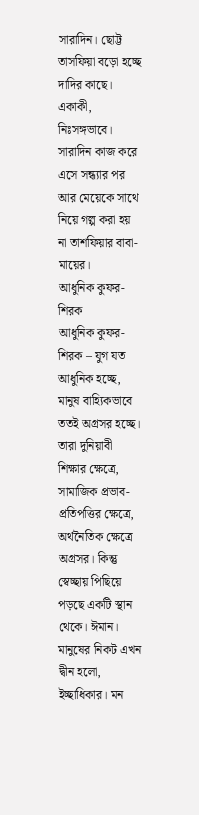সারাদিন। ছোট্ট তাসফিয়া বড়ো হচ্ছে দাদির কাছে। একাকী, নিঃসঙ্গভাবে। সারাদিন কাজ করে এসে সন্ধ্যার পর আর মেয়েকে সাথে নিয়ে গল্প করা হয় না তাশফিয়ার বাবা-মায়ের।
আধুনিক কুফর-শিরক
আধুনিক কুফর-শিরক – যুগ যত আধুনিক হচ্ছে, মানুষ বাহ্যিকভাবে ততই অগ্রসর হচ্ছে। তারা দুনিয়াবী শিক্ষার ক্ষেত্রে, সামাজিক প্রভাব-প্রতিপত্তির ক্ষেত্রে, অর্থনৈতিক ক্ষেত্রে অগ্রসর। কিন্তু স্বেচ্ছায় পিছিয়ে পড়ছে একটি স্থান থেকে। ঈমান। মানুষের নিকট এখন দ্বীন হলো, ইচ্ছাধিকার। মন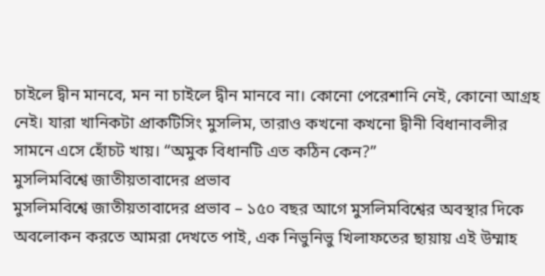চাইলে দ্বীন মানবে, মন না চাইলে দ্বীন মানবে না। কোনো পেরেশানি নেই, কোনো আগ্রহ নেই। যারা খানিকটা প্রাকটিসিং মুসলিম, তারাও কখনো কখনো দ্বীনী বিধানাবলীর সামনে এসে হোঁচট খায়। “অমুক বিধানটি এত কঠিন কেন?”
মুসলিমবিশ্বে জাতীয়তাবাদের প্রভাব
মুসলিমবিশ্বে জাতীয়তাবাদের প্রভাব – ১৫০ বছর আগে মুসলিমবিশ্বের অবস্থার দিকে অবলোকন করতে আমরা দেখতে পাই, এক নিভুনিভু খিলাফতের ছায়ায় এই উম্মাহ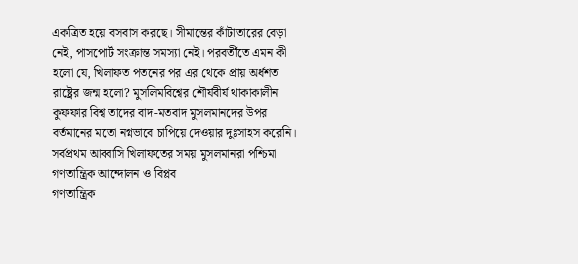একত্রিত হয়ে বসবাস করছে। সীমান্তের কাঁটাতারের বেড়া নেই, পাসপোর্ট সংক্রান্ত সমস্যা নেই। পরবর্তীতে এমন কী হলো যে, খিলাফত পতনের পর এর থেকে প্রায় অর্ধশত রাষ্ট্রের জন্ম হলো? মুসলিমবিশ্বের শৌর্যবীর্য থাকাকালীন কুফফার বিশ্ব তাদের বাদ-মতবাদ মুসলমানদের উপর বর্তমানের মতো নগ্নভাবে চাপিয়ে দেওয়ার দুঃসাহস করেনি। সর্বপ্রথম আব্বাসি খিলাফতের সময় মুসলমানরা পশ্চিমা
গণতান্ত্রিক আন্দোলন ও বিপ্লব
গণতান্ত্রিক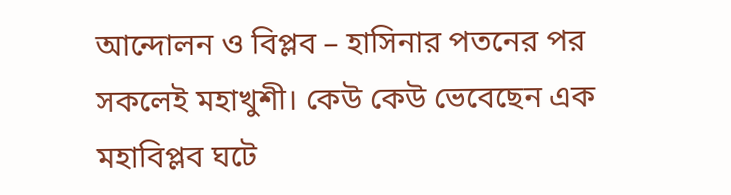আন্দোলন ও বিপ্লব – হাসিনার পতনের পর সকলেই মহাখুশী। কেউ কেউ ভেবেছেন এক মহাবিপ্লব ঘটে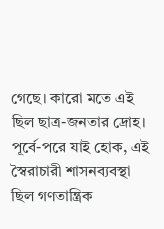গেছে। কারো মতে এই ছিল ছাত্র-জনতার দ্রোহ। পূর্বে-পরে যাই হোক, এই স্বৈরাচারী শাসনব্যবস্থা ছিল গণতান্ত্রিক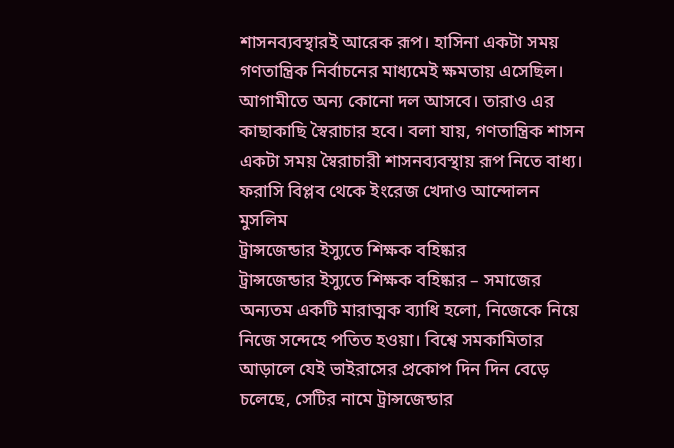শাসনব্যবস্থারই আরেক রূপ। হাসিনা একটা সময় গণতান্ত্রিক নির্বাচনের মাধ্যমেই ক্ষমতায় এসেছিল। আগামীতে অন্য কোনো দল আসবে। তারাও এর কাছাকাছি স্বৈরাচার হবে। বলা যায়, গণতান্ত্রিক শাসন একটা সময় স্বৈরাচারী শাসনব্যবস্থায় রূপ নিতে বাধ্য। ফরাসি বিপ্লব থেকে ইংরেজ খেদাও আন্দোলন মুসলিম
ট্রান্সজেন্ডার ইস্যুতে শিক্ষক বহিষ্কার
ট্রান্সজেন্ডার ইস্যুতে শিক্ষক বহিষ্কার – সমাজের অন্যতম একটি মারাত্মক ব্যাধি হলো, নিজেকে নিয়ে নিজে সন্দেহে পতিত হওয়া। বিশ্বে সমকামিতার আড়ালে যেই ভাইরাসের প্রকোপ দিন দিন বেড়ে চলেছে, সেটির নামে ট্রান্সজেন্ডার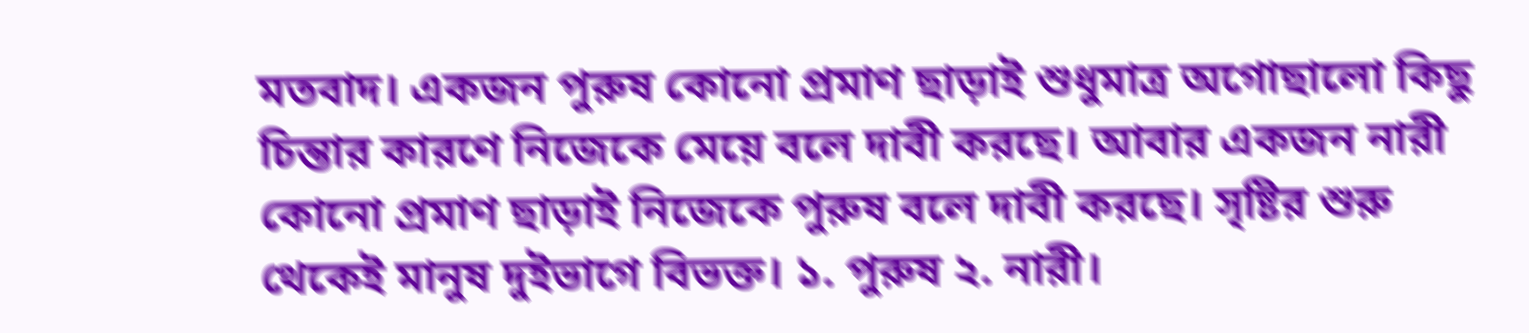মতবাদ। একজন পুরুষ কোনো প্রমাণ ছাড়াই শুধুমাত্র অগোছালো কিছু চিন্তার কারণে নিজেকে মেয়ে বলে দাবী করছে। আবার একজন নারী কোনো প্রমাণ ছাড়াই নিজেকে পুরুষ বলে দাবী করছে। সৃষ্টির শুরু থেকেই মানুষ দুইভাগে বিভক্ত। ১. পুরুষ ২. নারী।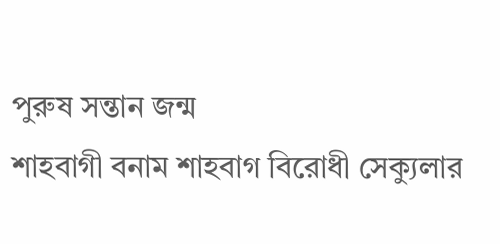পুরুষ সন্তান জন্ম
শাহবাগী বনাম শাহবাগ বিরোধী সেক্যুলার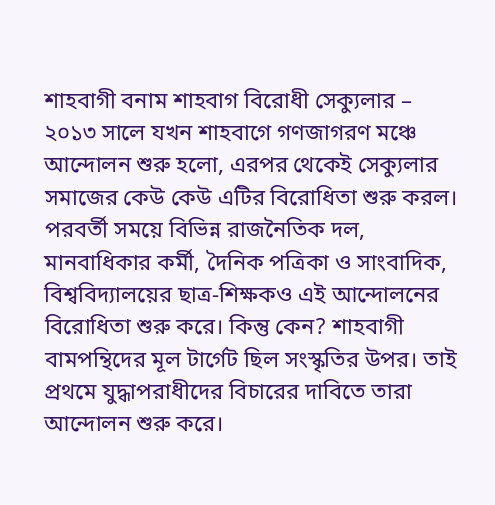শাহবাগী বনাম শাহবাগ বিরোধী সেক্যুলার – ২০১৩ সালে যখন শাহবাগে গণজাগরণ মঞ্চে আন্দোলন শুরু হলো, এরপর থেকেই সেক্যুলার সমাজের কেউ কেউ এটির বিরোধিতা শুরু করল। পরবর্তী সময়ে বিভিন্ন রাজনৈতিক দল, মানবাধিকার কর্মী, দৈনিক পত্রিকা ও সাংবাদিক, বিশ্ববিদ্যালয়ের ছাত্র-শিক্ষকও এই আন্দোলনের বিরোধিতা শুরু করে। কিন্তু কেন? শাহবাগী বামপন্থিদের মূল টার্গেট ছিল সংস্কৃতির উপর। তাই প্রথমে যুদ্ধাপরাধীদের বিচারের দাবিতে তারা আন্দোলন শুরু করে।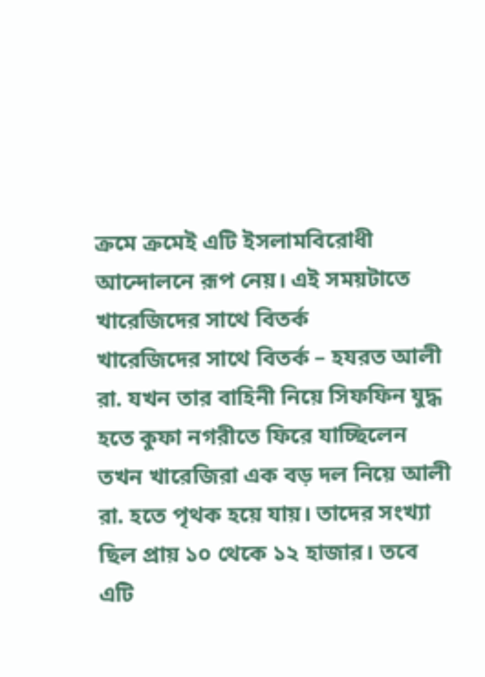ক্রমে ক্রমেই এটি ইসলামবিরোধী আন্দোলনে রূপ নেয়। এই সময়টাতে
খারেজিদের সাথে বিতর্ক
খারেজিদের সাথে বিতর্ক – হযরত আলী রা. যখন তার বাহিনী নিয়ে সিফফিন যুদ্ধ হতে কুফা নগরীতে ফিরে যাচ্ছিলেন তখন খারেজিরা এক বড় দল নিয়ে আলী রা. হতে পৃথক হয়ে যায়। তাদের সংখ্যা ছিল প্রায় ১০ থেকে ১২ হাজার। তবে এটি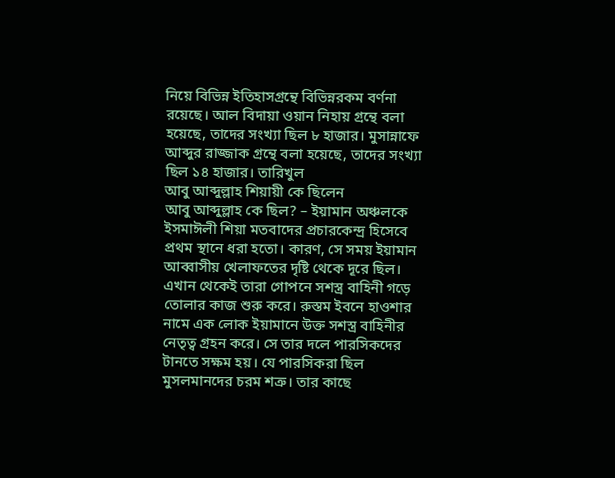নিয়ে বিভিন্ন ইতিহাসগ্রন্থে বিভিন্নরকম বর্ণনা রয়েছে। আল বিদায়া ওয়ান নিহায় গ্রন্থে বলা হয়েছে, তাদের সংখ্যা ছিল ৮ হাজার। মুসান্নাফে আব্দুর রাজ্জাক গ্রন্থে বলা হয়েছে, তাদের সংখ্যা ছিল ১৪ হাজার। তারিখুল
আবু আব্দুল্লাহ শিয়ায়ী কে ছিলেন
আবু আব্দুল্লাহ কে ছিল? – ইয়ামান অঞ্চলকে ইসমাঈলী শিয়া মতবাদের প্রচারকেন্দ্র হিসেবে প্রথম স্থানে ধরা হতো। কারণ, সে সময় ইয়ামান আব্বাসীয় খেলাফতের দৃষ্টি থেকে দূরে ছিল। এখান থেকেই তারা গোপনে সশস্ত্র বাহিনী গড়ে তোলার কাজ শুরু করে। রুস্তম ইবনে হাওশার নামে এক লোক ইয়ামানে উক্ত সশস্ত্র বাহিনীর নেতৃত্ব গ্রহন করে। সে তার দলে পারসিকদের টানতে সক্ষম হয়। যে পারসিকরা ছিল মুসলমানদের চরম শত্রু। তার কাছে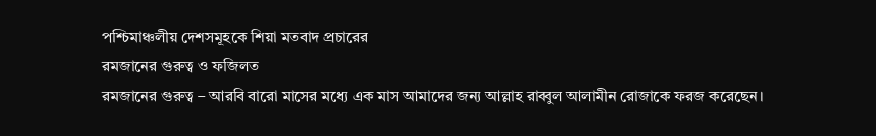পশ্চিমাঞ্চলীয় দেশসমূহকে শিয়া মতবাদ প্রচারের
রমজানের গুরুত্ব ও ফজিলত
রমজানের গুরুত্ব – আরবি বারো মাসের মধ্যে এক মাস আমাদের জন্য আল্লাহ রাব্বুল আলামীন রোজাকে ফরজ করেছেন।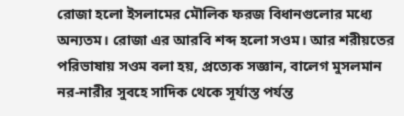রোজা হলো ইসলামের মৌলিক ফরজ বিধানগুলোর মধ্যে অন্যতম। রোজা এর আরবি শব্দ হলো সওম। আর শরীয়তের পরিভাষায় সওম বলা হয়, প্রত্যেক সজ্ঞান, বালেগ মুসলমান নর-নারীর সুবহে সাদিক থেকে সূর্যাস্ত পর্যন্ত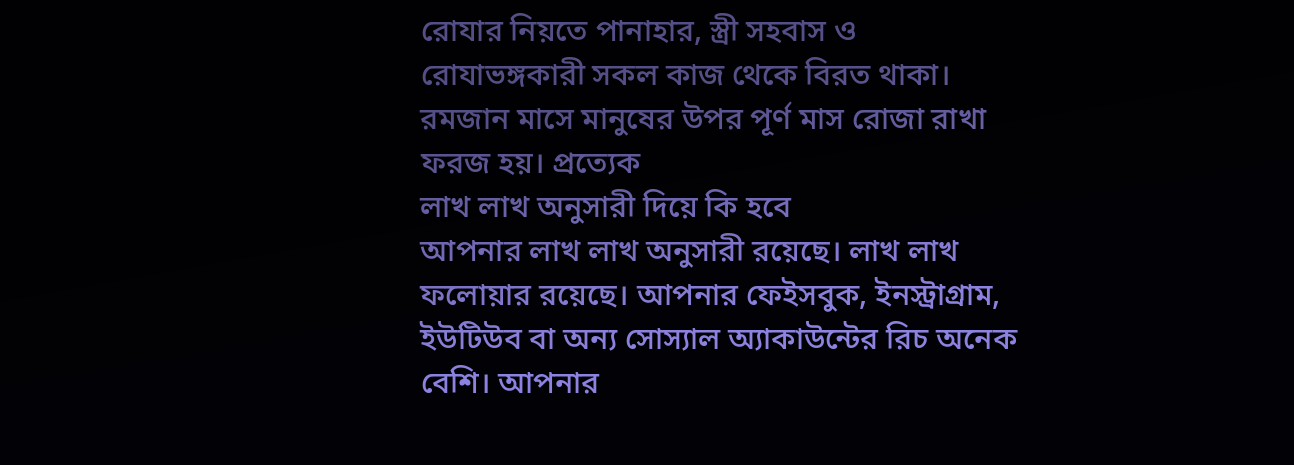রোযার নিয়তে পানাহার, স্ত্রী সহবাস ও রোযাভঙ্গকারী সকল কাজ থেকে বিরত থাকা। রমজান মাসে মানুষের উপর পূর্ণ মাস রোজা রাখা ফরজ হয়। প্রত্যেক
লাখ লাখ অনুসারী দিয়ে কি হবে
আপনার লাখ লাখ অনুসারী রয়েছে। লাখ লাখ ফলোয়ার রয়েছে। আপনার ফেইসবুক, ইনস্ট্রাগ্রাম, ইউটিউব বা অন্য সোস্যাল অ্যাকাউন্টের রিচ অনেক বেশি। আপনার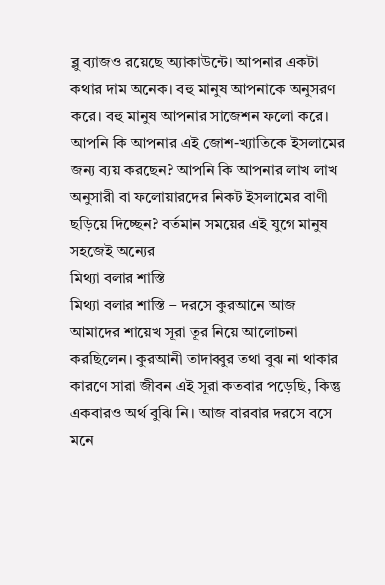ব্লু ব্যাজও রয়েছে অ্যাকাউন্টে। আপনার একটা কথার দাম অনেক। বহু মানুষ আপনাকে অনুসরণ করে। বহু মানুষ আপনার সাজেশন ফলো করে। আপনি কি আপনার এই জোশ-খ্যাতিকে ইসলামের জন্য ব্যয় করছেন? আপনি কি আপনার লাখ লাখ অনুসারী বা ফলোয়ারদের নিকট ইসলামের বাণী ছড়িয়ে দিচ্ছেন? বর্তমান সময়ের এই যুগে মানুষ সহজেই অন্যের
মিথ্যা বলার শাস্তি
মিথ্যা বলার শাস্তি – দরসে কুরআনে আজ আমাদের শায়েখ সূরা তূর নিয়ে আলোচনা করছিলেন। কুরআনী তাদাব্বুর তথা বুঝ না থাকার কারণে সারা জীবন এই সূরা কতবার পড়েছি, কিন্তু একবারও অর্থ বুঝি নি। আজ বারবার দরসে বসে মনে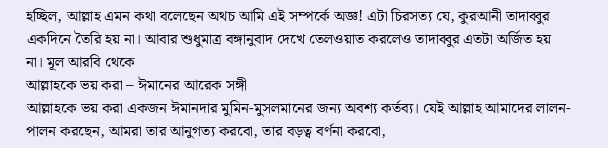হচ্ছিল, আল্লাহ এমন কথা বলেছেন অথচ আমি এই সম্পর্কে অজ্ঞ! এটা চিরসত্য যে, কুরআনী তাদাব্বুর একদিনে তৈরি হয় না। আবার শুধুমাত্র বঙ্গানুবাদ দেখে তেলওয়াত করলেও তাদাব্বুর এতটা অর্জিত হয় না। মূল আরবি থেকে
আল্লাহকে ভয় করা – ঈমানের আরেক সঙ্গী
আল্লাহকে ভয় করা একজন ঈমানদার মুমিন-মুসলমানের জন্য অবশ্য কর্তব্য। যেই আল্লাহ আমাদের লালন-পালন করছেন, আমরা তার আনুগত্য করবো, তার বড়ত্ব বর্ণনা করবো,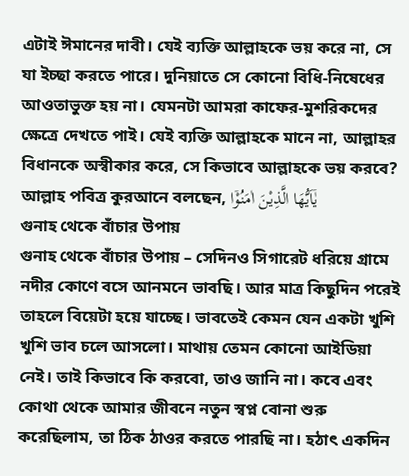এটাই ঈমানের দাবী। যেই ব্যক্তি আল্লাহকে ভয় করে না, সে যা ইচ্ছা করতে পারে। দুনিয়াতে সে কোনো বিধি-নিষেধের আওতাভুক্ত হয় না। যেমনটা আমরা কাফের-মুশরিকদের ক্ষেত্রে দেখতে পাই। যেই ব্যক্তি আল্লাহকে মানে না, আল্লাহর বিধানকে অস্বীকার করে, সে কিভাবে আল্লাহকে ভয় করবে? আল্লাহ পবিত্র কুরআনে বলছেন, یٰۤاَیُّهَا الَّذِیْنَ اٰمَنُوْۤا
গুনাহ থেকে বাঁচার উপায়
গুনাহ থেকে বাঁচার উপায় – সেদিনও সিগারেট ধরিয়ে গ্রামে নদীর কোণে বসে আনমনে ভাবছি। আর মাত্র কিছুদিন পরেই তাহলে বিয়েটা হয়ে যাচ্ছে। ভাবতেই কেমন যেন একটা খুশি খুশি ভাব চলে আসলো। মাথায় তেমন কোনো আইডিয়া নেই। তাই কিভাবে কি করবো, তাও জানি না। কবে এবং কোথা থেকে আমার জীবনে নতুন স্বপ্ন বোনা শুরু করেছিলাম, তা ঠিক ঠাওর করতে পারছি না। হঠাৎ একদিন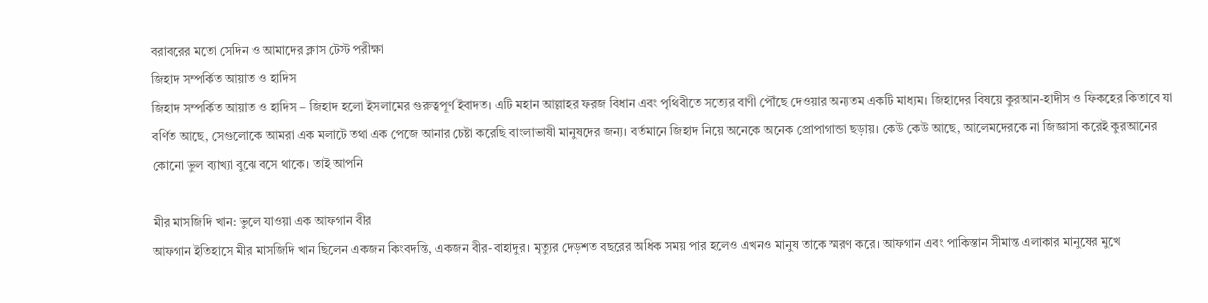বরাবরের মতো সেদিন ও আমাদের ক্লাস টেস্ট পরীক্ষা
জিহাদ সম্পর্কিত আয়াত ও হাদিস
জিহাদ সম্পর্কিত আয়াত ও হাদিস – জিহাদ হলো ইসলামের গুরুত্বপূর্ণ ইবাদত। এটি মহান আল্লাহর ফরজ বিধান এবং পৃথিবীতে সত্যের বাণী পৌঁছে দেওয়ার অন্যতম একটি মাধ্যম। জিহাদের বিষয়ে কুরআন-হাদীস ও ফিকহের কিতাবে যা বর্ণিত আছে, সেগুলোকে আমরা এক মলাটে তথা এক পেজে আনার চেষ্টা করেছি বাংলাভাষী মানুষদের জন্য। বর্তমানে জিহাদ নিয়ে অনেকে অনেক প্রোপাগান্ডা ছড়ায়। কেউ কেউ আছে, আলেমদেরকে না জিজ্ঞাসা করেই কুরআনের কোনো ভুল ব্যাখ্যা বুঝে বসে থাকে। তাই আপনি

মীর মাসজিদি খান: ভুলে যাওয়া এক আফগান বীর
আফগান ইতিহাসে মীর মাসজিদি খান ছিলেন একজন কিংবদন্তি, একজন বীর-বাহাদুর। মৃত্যুর দেড়শত বছরের অধিক সময় পার হলেও এখনও মানুষ তাকে স্মরণ করে। আফগান এবং পাকিস্তান সীমান্ত এলাকার মানুষের মুখে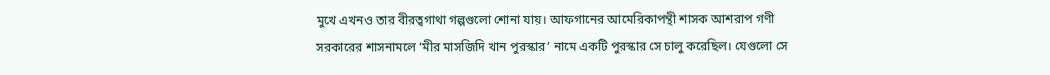মুখে এখনও তার বীরত্বগাথা গল্পগুলো শোনা যায়। আফগানের আমেরিকাপন্থী শাসক আশরাপ গণী সরকারের শাসনামলে ‘মীর মাসজিদি খান পুরস্কার’ নামে একটি পুরস্কার সে চালু করেছিল। যেগুলো সে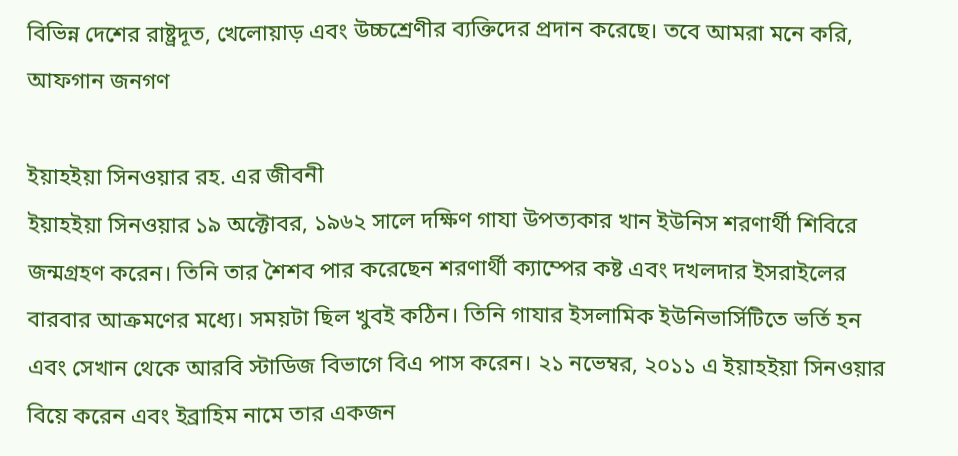বিভিন্ন দেশের রাষ্ট্রদূত, খেলোয়াড় এবং উচ্চশ্রেণীর ব্যক্তিদের প্রদান করেছে। তবে আমরা মনে করি, আফগান জনগণ

ইয়াহইয়া সিনওয়ার রহ. এর জীবনী
ইয়াহইয়া সিনওয়ার ১৯ অক্টোবর, ১৯৬২ সালে দক্ষিণ গাযা উপত্যকার খান ইউনিস শরণার্থী শিবিরে জন্মগ্রহণ করেন। তিনি তার শৈশব পার করেছেন শরণার্থী ক্যাম্পের কষ্ট এবং দখলদার ইসরাইলের বারবার আক্রমণের মধ্যে। সময়টা ছিল খুবই কঠিন। তিনি গাযার ইসলামিক ইউনিভার্সিটিতে ভর্তি হন এবং সেখান থেকে আরবি স্টাডিজ বিভাগে বিএ পাস করেন। ২১ নভেম্বর, ২০১১ এ ইয়াহইয়া সিনওয়ার বিয়ে করেন এবং ইব্রাহিম নামে তার একজন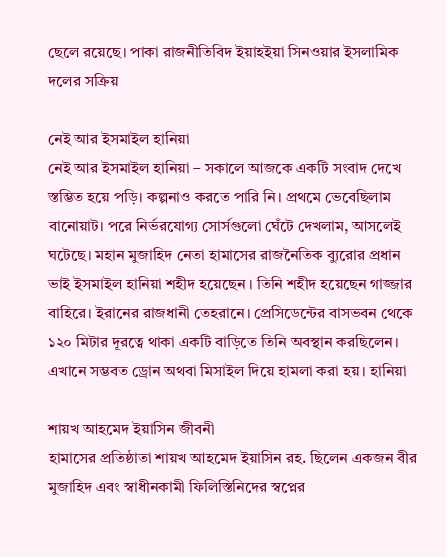ছেলে রয়েছে। পাকা রাজনীতিবিদ ইয়াহইয়া সিনওয়ার ইসলামিক দলের সক্রিয়

নেই আর ইসমাইল হানিয়া
নেই আর ইসমাইল হানিয়া – সকালে আজকে একটি সংবাদ দেখে স্তম্ভিত হয়ে পড়ি। কল্পনাও করতে পারি নি। প্রথমে ভেবেছিলাম বানোয়াট। পরে নির্ভরযোগ্য সোর্সগুলো ঘেঁটে দেখলাম, আসলেই ঘটেছে। মহান মুজাহিদ নেতা হামাসের রাজনৈতিক ব্যুরোর প্রধান ভাই ইসমাইল হানিয়া শহীদ হয়েছেন । তিনি শহীদ হয়েছেন গাজ্জার বাহিরে। ইরানের রাজধানী তেহরানে। প্রেসিডেন্টের বাসভবন থেকে ১২০ মিটার দূরত্বে থাকা একটি বাড়িতে তিনি অবস্থান করছিলেন। এখানে সম্ভবত ড্রোন অথবা মিসাইল দিয়ে হামলা করা হয়। হানিয়া

শায়খ আহমেদ ইয়াসিন জীবনী
হামাসের প্রতিষ্ঠাতা শায়খ আহমেদ ইয়াসিন রহ. ছিলেন একজন বীর মুজাহিদ এবং স্বাধীনকামী ফিলিস্তিনিদের স্বপ্নের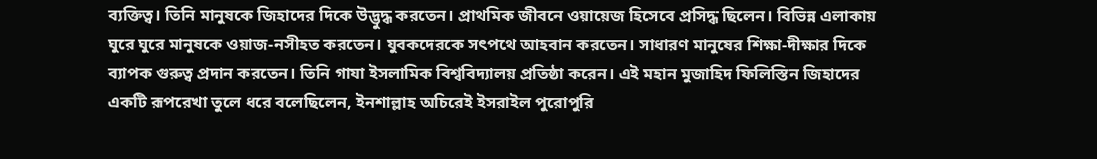ব্যক্তিত্ব। তিনি মানুষকে জিহাদের দিকে উদ্ভুদ্ধ করতেন। প্রাথমিক জীবনে ওয়ায়েজ হিসেবে প্রসিদ্ধ ছিলেন। বিভিন্ন এলাকায় ঘুরে ঘুরে মানুষকে ওয়াজ-নসীহত করতেন। যুবকদেরকে সৎপথে আহবান করতেন। সাধারণ মানুষের শিক্ষা-দীক্ষার দিকে ব্যাপক গুরুত্ব প্রদান করতেন। তিনি গাযা ইসলামিক বিশ্ববিদ্যালয় প্রতিষ্ঠা করেন। এই মহান মুজাহিদ ফিলিস্তিন জিহাদের একটি রূপরেখা তুলে ধরে বলেছিলেন, ইনশাল্লাহ অচিরেই ইসরাইল পুরোপুরি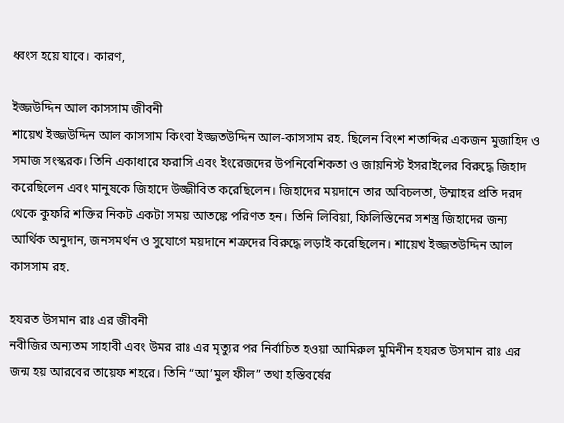ধ্বংস হয়ে যাবে। কারণ,

ইজ্জউদ্দিন আল কাসসাম জীবনী
শায়েখ ইজ্জউদ্দিন আল কাসসাম কিংবা ইজ্জতউদ্দিন আল-কাসসাম রহ. ছিলেন বিংশ শতাব্দির একজন মুজাহিদ ও সমাজ সংস্করক। তিনি একাধারে ফরাসি এবং ইংরেজদের উপনিবেশিকতা ও জায়নিস্ট ইসরাইলের বিরুদ্ধে জিহাদ করেছিলেন এবং মানুষকে জিহাদে উজ্জীবিত করেছিলেন। জিহাদের ময়দানে তার অবিচলতা, উম্মাহর প্রতি দরদ থেকে কুফরি শক্তির নিকট একটা সময় আতঙ্কে পরিণত হন। তিনি লিবিয়া, ফিলিস্তিনের সশস্ত্র জিহাদের জন্য আর্থিক অনুদান, জনসমর্থন ও সুযোগে ময়দানে শত্রুদের বিরুদ্ধে লড়াই করেছিলেন। শায়েখ ইজ্জতউদ্দিন আল কাসসাম রহ.

হযরত উসমান রাঃ এর জীবনী
নবীজির অন্যতম সাহাবী এবং উমর রাঃ এর মৃত্যুর পর নির্বাচিত হওয়া আমিরুল মুমিনীন হযরত উসমান রাঃ এর জন্ম হয় আরবের তায়েফ শহরে। তিনি “আ’মুল ফীল” তথা হস্তিবর্ষের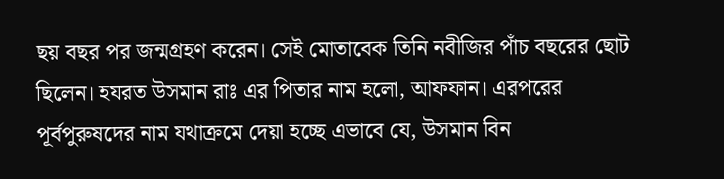ছয় বছর পর জন্মগ্রহণ করেন। সেই মোতাবেক তিনি নবীজির পাঁচ বছরের ছোট ছিলেন। হযরত উসমান রাঃ এর পিতার নাম হলো, আফফান। এরপরের পূর্বপুরুষদের নাম যথাক্রমে দেয়া হচ্ছে এভাবে যে, উসমান বিন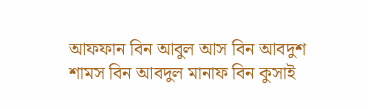আফফান বিন আবুল আস বিন আবদুশ শামস বিন আবদুল মানাফ বিন কুসাই